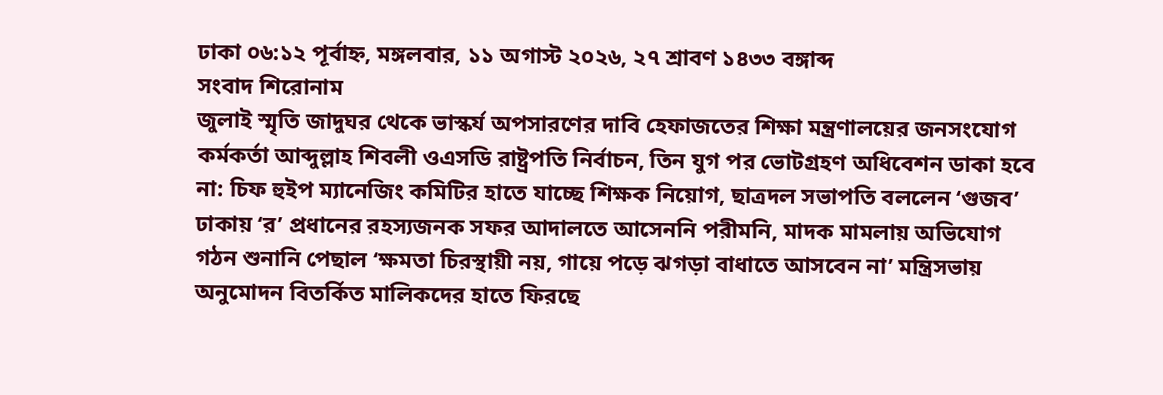ঢাকা ০৬:১২ পূর্বাহ্ন, মঙ্গলবার, ১১ অগাস্ট ২০২৬, ২৭ শ্রাবণ ১৪৩৩ বঙ্গাব্দ
সংবাদ শিরোনাম
জুলাই স্মৃতি জাদুঘর থেকে ভাস্কর্য অপসারণের দাবি হেফাজতের শিক্ষা মন্ত্রণালয়ের জনসংযোগ কর্মকর্তা আব্দুল্লাহ শিবলী ওএসডি রাষ্ট্রপতি নির্বাচন, তিন যুগ পর ভোটগ্রহণ অধিবেশন ডাকা হবে না: চিফ হুইপ ম্যানেজিং কমিটির হাতে যাচ্ছে শিক্ষক নিয়োগ, ছাত্রদল সভাপতি বললেন ‘গুজব’ ঢাকায় ‘র’ প্রধানের রহস্যজনক সফর আদালতে আসেননি পরীমনি, মাদক মামলায় অভিযোগ গঠন শুনানি পেছাল ‘ক্ষমতা চিরস্থায়ী নয়, গায়ে পড়ে ঝগড়া বাধাতে আসবেন না’ মন্ত্রিসভায় অনুমোদন বিতর্কিত মালিকদের হাতে ফিরছে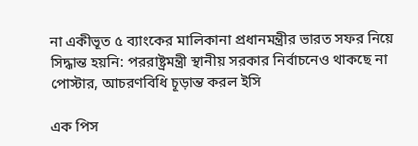না একীভূত ৫ ব্যাংকের মালিকানা প্রধানমন্ত্রীর ভারত সফর নিয়ে সিদ্ধান্ত হয়নি: পররাষ্ট্রমন্ত্রী স্থানীয় সরকার নির্বাচনেও থাকছে না পোস্টার, আচরণবিধি চূড়ান্ত করল ইসি

এক পিস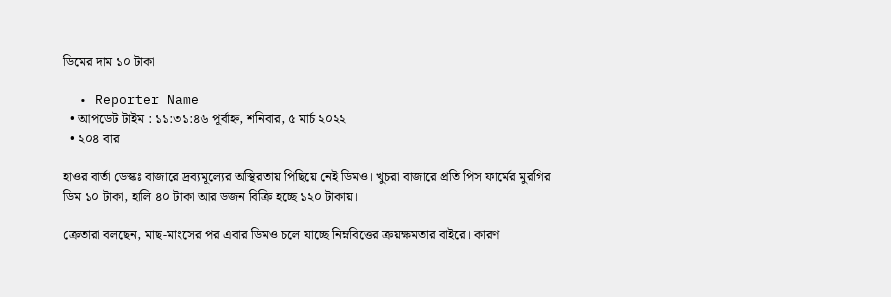ডিমের দাম ১০ টাকা

  • Reporter Name
  • আপডেট টাইম : ১১:৩১:৪৬ পূর্বাহ্ন, শনিবার, ৫ মার্চ ২০২২
  • ২০৪ বার

হাওর বার্তা ডেস্কঃ বাজারে দ্রব্যমূল্যের অস্থিরতায় পিছিয়ে নেই ডিমও। খুচরা বাজারে প্রতি পিস ফার্মের মুরগির ডিম ১০ টাকা, হালি ৪০ টাকা আর ডজন বিক্রি হচ্ছে ১২০ টাকায়।

ক্রেতারা বলছেন, মাছ-মাংসের পর এবার ডিমও চলে যাচ্ছে নিম্নবিত্তের ক্রয়ক্ষমতার বাইরে। কারণ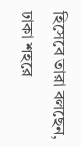হিসেবে তারা বলছেন, ঢাকা শহরে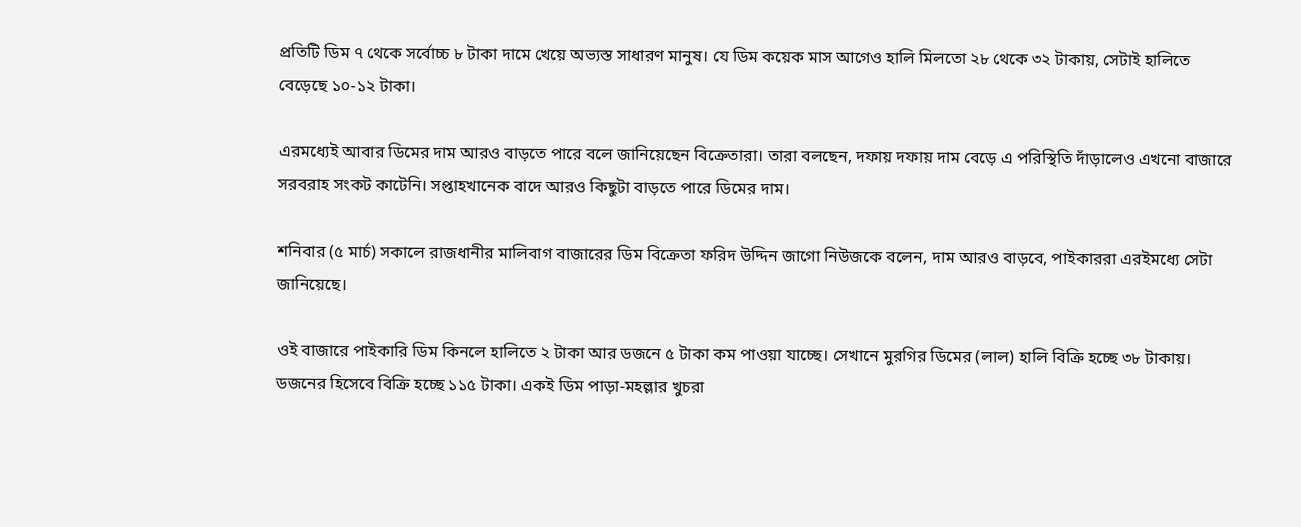প্রতিটি ডিম ৭ থেকে সর্বোচ্চ ৮ টাকা দামে খেয়ে অভ্যস্ত সাধারণ মানুষ। যে ডিম কয়েক মাস আগেও হালি মিলতো ২৮ থেকে ৩২ টাকায়, সেটাই হালিতে বেড়েছে ১০-১২ টাকা।

এরমধ্যেই আবার ডিমের দাম আরও বাড়তে পারে বলে জানিয়েছেন বিক্রেতারা। তারা বলছেন, দফায় দফায় দাম বেড়ে এ পরিস্থিতি দাঁড়ালেও এখনো বাজারে সরবরাহ সংকট কাটেনি। সপ্তাহখানেক বাদে আরও কিছুটা বাড়তে পারে ডিমের দাম।

শনিবার (৫ মার্চ) সকালে রাজধানীর মালিবাগ বাজারের ডিম বিক্রেতা ফরিদ উদ্দিন জাগো নিউজকে বলেন, দাম আরও বাড়বে, পাইকাররা এরইমধ্যে সেটা জানিয়েছে।

ওই বাজারে পাইকারি ডিম কিনলে হালিতে ২ টাকা আর ডজনে ৫ টাকা কম পাওয়া যাচ্ছে। সেখানে মুরগির ডিমের (লাল) হালি বিক্রি হচ্ছে ৩৮ টাকায়। ডজনের হিসেবে বিক্রি হচ্ছে ১১৫ টাকা। একই ডিম পাড়া-মহল্লার খুচরা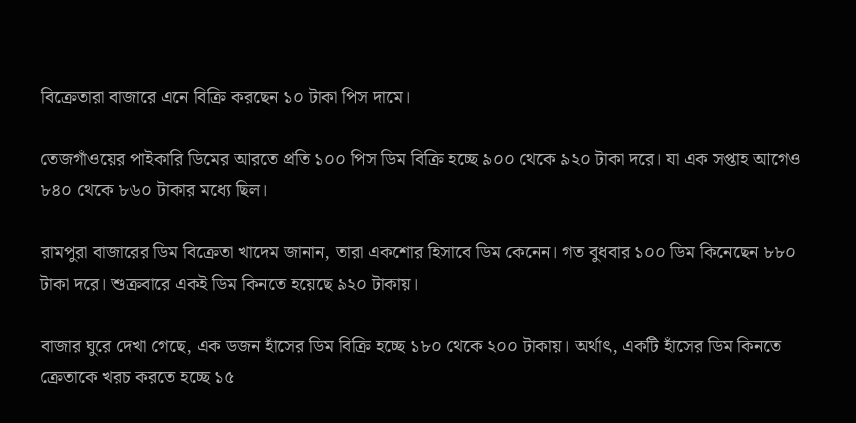বিক্রেতারা বাজারে এনে বিক্রি করছেন ১০ টাকা পিস দামে।

তেজগাঁওয়ের পাইকারি ডিমের আরতে প্রতি ১০০ পিস ডিম বিক্রি হচ্ছে ৯০০ থেকে ৯২০ টাকা দরে। যা এক সপ্তাহ আগেও ৮৪০ থেকে ৮৬০ টাকার মধ্যে ছিল।

রামপুরা বাজারের ডিম বিক্রেতা খাদেম জানান, তারা একশোর হিসাবে ডিম কেনেন। গত বুধবার ১০০ ডিম কিনেছেন ৮৮০ টাকা দরে। শুক্রবারে একই ডিম কিনতে হয়েছে ৯২০ টাকায়।

বাজার ঘুরে দেখা গেছে, এক ডজন হাঁসের ডিম বিক্রি হচ্ছে ১৮০ থেকে ২০০ টাকায়। অর্থাৎ, একটি হাঁসের ডিম কিনতে ক্রেতাকে খরচ করতে হচ্ছে ১৫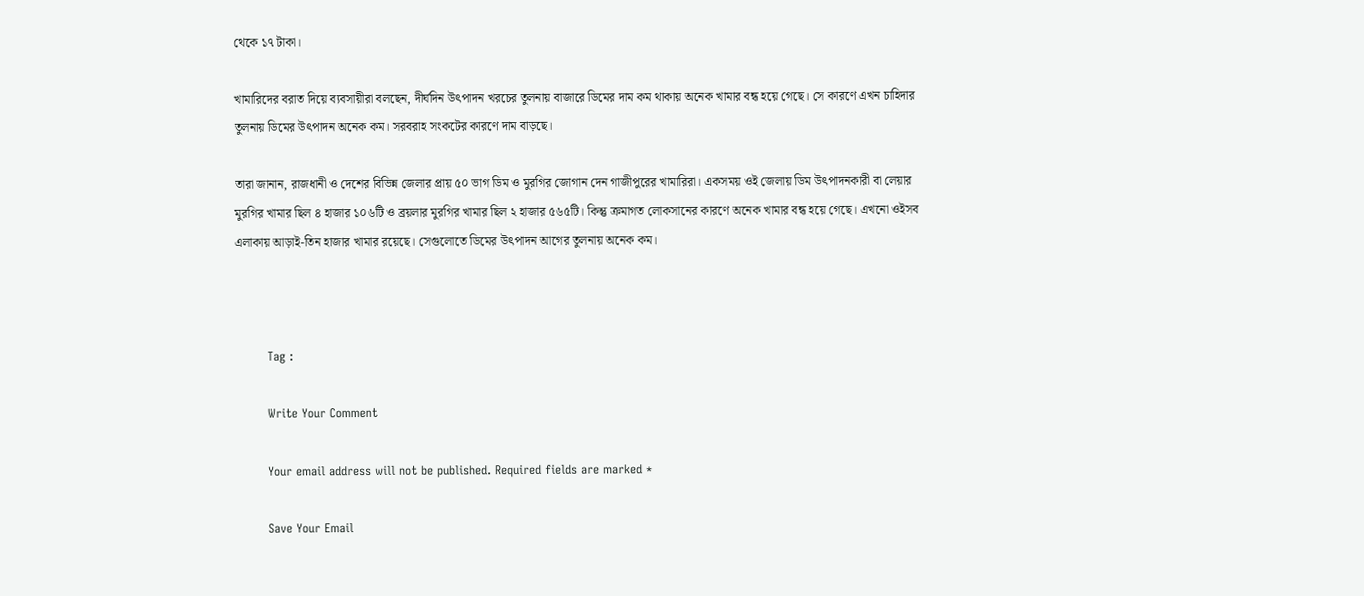থেকে ১৭ টাকা।

খামারিদের বরাত দিয়ে ব্যবসায়ীরা বলছেন, দীর্ঘদিন উৎপাদন খরচের তুলনায় বাজারে ডিমের দাম কম থাকায় অনেক খামার বন্ধ হয়ে গেছে। সে কারণে এখন চাহিদার তুলনায় ডিমের উৎপাদন অনেক কম। সরবরাহ সংকটের কারণে দাম বাড়ছে।

তারা জানান, রাজধানী ও দেশের বিভিন্ন জেলার প্রায় ৫০ ভাগ ডিম ও মুরগির জোগান দেন গাজীপুরের খামারিরা। একসময় ওই জেলায় ডিম উৎপাদনকারী বা লেয়ার মুরগির খামার ছিল ৪ হাজার ১০৬টি ও ব্রয়লার মুরগির খামার ছিল ২ হাজার ৫৬৫টি। কিন্তু ক্রমাগত লোকসানের কারণে অনেক খামার বন্ধ হয়ে গেছে। এখনো ওইসব এলাকায় আড়াই-তিন হাজার খামার রয়েছে। সেগুলোতে ডিমের উৎপাদন আগের তুলনায় অনেক কম।



        Tag :

        Write Your Comment

        Your email address will not be published. Required fields are marked *

        Save Your Email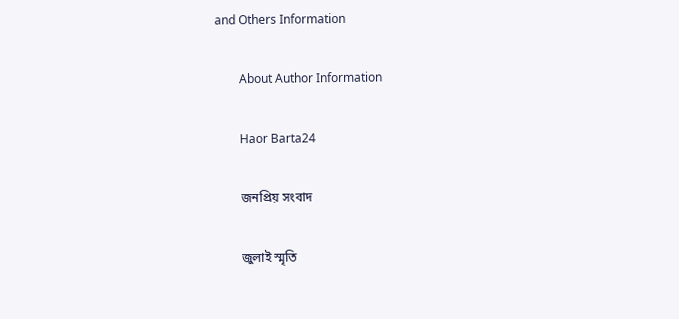and Others Information

        About Author Information

        Haor Barta24

        জনপ্রিয় সংবাদ

        জুলাই স্মৃতি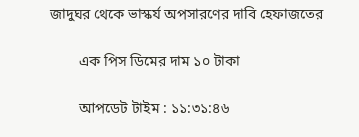জাদুঘর থেকে ভাস্কর্য অপসারণের দাবি হেফাজতের

        এক পিস ডিমের দাম ১০ টাকা

        আপডেট টাইম : ১১:৩১:৪৬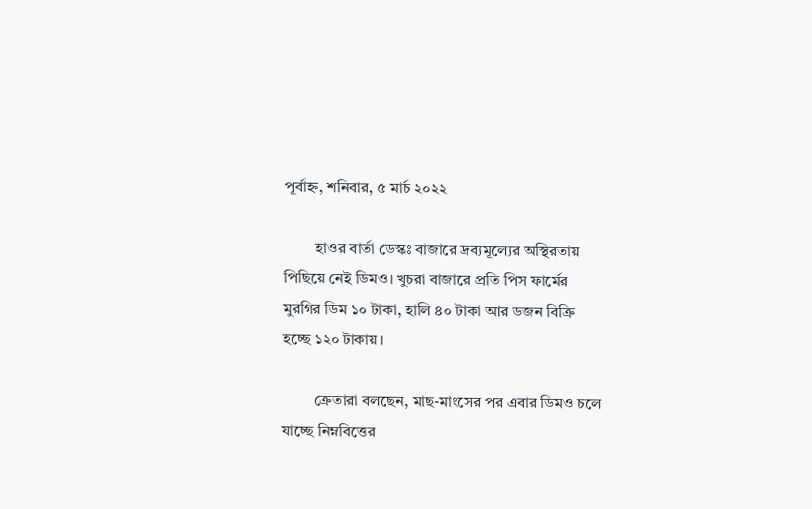পূর্বাহ্ন, শনিবার, ৫ মার্চ ২০২২

        হাওর বার্তা ডেস্কঃ বাজারে দ্রব্যমূল্যের অস্থিরতায় পিছিয়ে নেই ডিমও। খুচরা বাজারে প্রতি পিস ফার্মের মুরগির ডিম ১০ টাকা, হালি ৪০ টাকা আর ডজন বিক্রি হচ্ছে ১২০ টাকায়।

        ক্রেতারা বলছেন, মাছ-মাংসের পর এবার ডিমও চলে যাচ্ছে নিম্নবিত্তের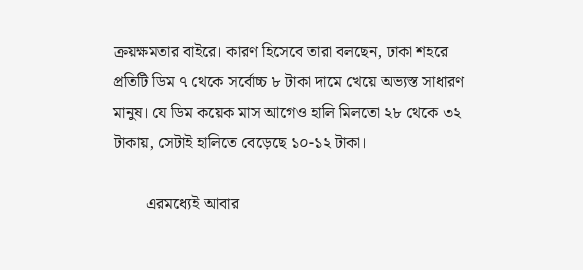ক্রয়ক্ষমতার বাইরে। কারণ হিসেবে তারা বলছেন, ঢাকা শহরে প্রতিটি ডিম ৭ থেকে সর্বোচ্চ ৮ টাকা দামে খেয়ে অভ্যস্ত সাধারণ মানুষ। যে ডিম কয়েক মাস আগেও হালি মিলতো ২৮ থেকে ৩২ টাকায়, সেটাই হালিতে বেড়েছে ১০-১২ টাকা।

        এরমধ্যেই আবার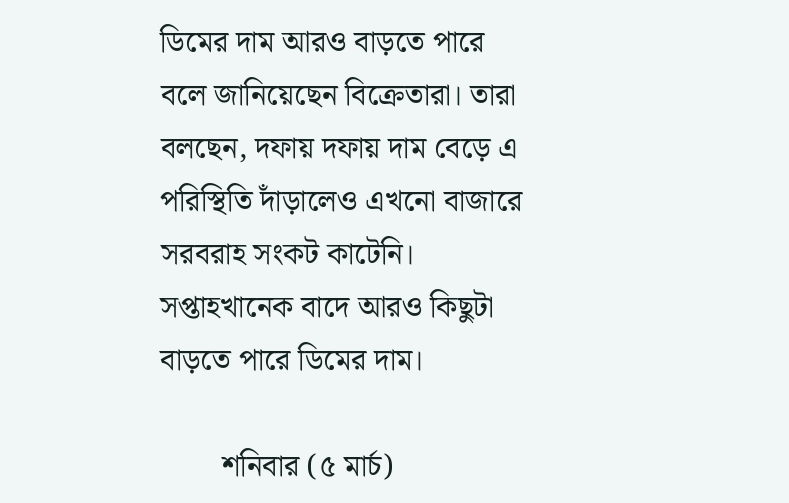ডিমের দাম আরও বাড়তে পারে বলে জানিয়েছেন বিক্রেতারা। তারা বলছেন, দফায় দফায় দাম বেড়ে এ পরিস্থিতি দাঁড়ালেও এখনো বাজারে সরবরাহ সংকট কাটেনি। সপ্তাহখানেক বাদে আরও কিছুটা বাড়তে পারে ডিমের দাম।

        শনিবার (৫ মার্চ)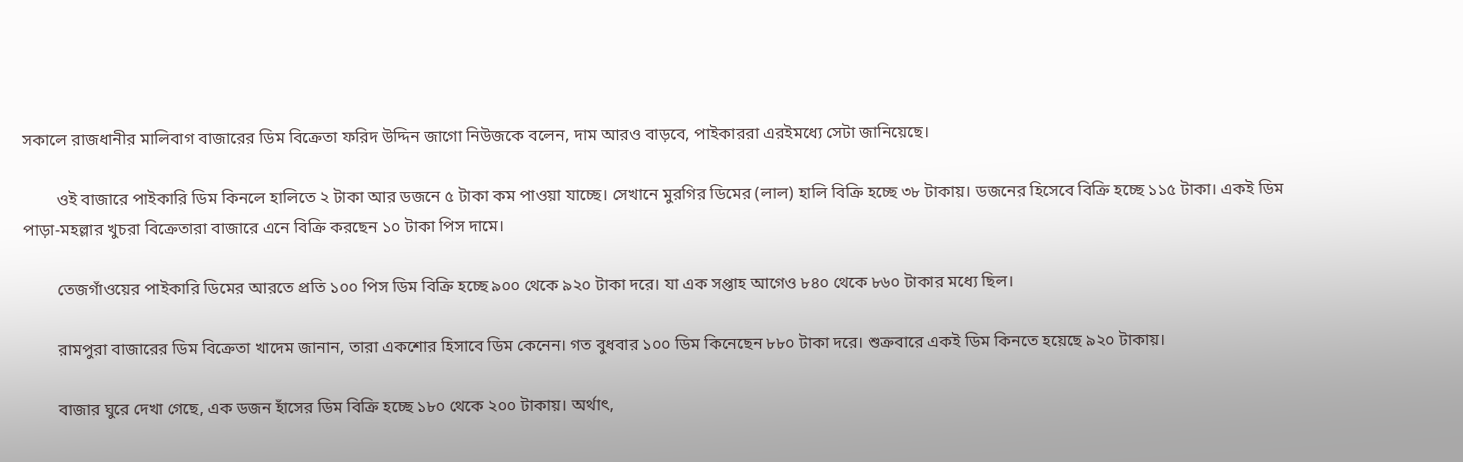সকালে রাজধানীর মালিবাগ বাজারের ডিম বিক্রেতা ফরিদ উদ্দিন জাগো নিউজকে বলেন, দাম আরও বাড়বে, পাইকাররা এরইমধ্যে সেটা জানিয়েছে।

        ওই বাজারে পাইকারি ডিম কিনলে হালিতে ২ টাকা আর ডজনে ৫ টাকা কম পাওয়া যাচ্ছে। সেখানে মুরগির ডিমের (লাল) হালি বিক্রি হচ্ছে ৩৮ টাকায়। ডজনের হিসেবে বিক্রি হচ্ছে ১১৫ টাকা। একই ডিম পাড়া-মহল্লার খুচরা বিক্রেতারা বাজারে এনে বিক্রি করছেন ১০ টাকা পিস দামে।

        তেজগাঁওয়ের পাইকারি ডিমের আরতে প্রতি ১০০ পিস ডিম বিক্রি হচ্ছে ৯০০ থেকে ৯২০ টাকা দরে। যা এক সপ্তাহ আগেও ৮৪০ থেকে ৮৬০ টাকার মধ্যে ছিল।

        রামপুরা বাজারের ডিম বিক্রেতা খাদেম জানান, তারা একশোর হিসাবে ডিম কেনেন। গত বুধবার ১০০ ডিম কিনেছেন ৮৮০ টাকা দরে। শুক্রবারে একই ডিম কিনতে হয়েছে ৯২০ টাকায়।

        বাজার ঘুরে দেখা গেছে, এক ডজন হাঁসের ডিম বিক্রি হচ্ছে ১৮০ থেকে ২০০ টাকায়। অর্থাৎ,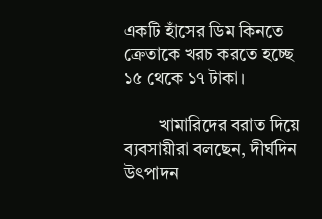একটি হাঁসের ডিম কিনতে ক্রেতাকে খরচ করতে হচ্ছে ১৫ থেকে ১৭ টাকা।

        খামারিদের বরাত দিয়ে ব্যবসায়ীরা বলছেন, দীর্ঘদিন উৎপাদন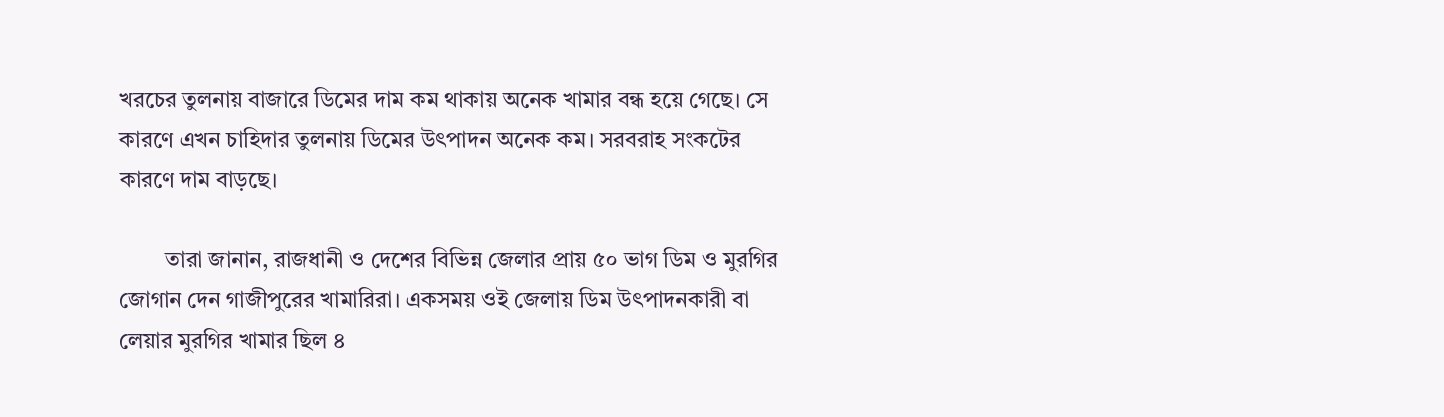খরচের তুলনায় বাজারে ডিমের দাম কম থাকায় অনেক খামার বন্ধ হয়ে গেছে। সে কারণে এখন চাহিদার তুলনায় ডিমের উৎপাদন অনেক কম। সরবরাহ সংকটের কারণে দাম বাড়ছে।

        তারা জানান, রাজধানী ও দেশের বিভিন্ন জেলার প্রায় ৫০ ভাগ ডিম ও মুরগির জোগান দেন গাজীপুরের খামারিরা। একসময় ওই জেলায় ডিম উৎপাদনকারী বা লেয়ার মুরগির খামার ছিল ৪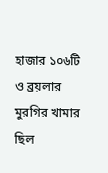হাজার ১০৬টি ও ব্রয়লার মুরগির খামার ছিল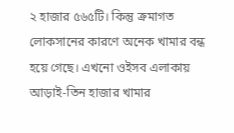২ হাজার ৫৬৫টি। কিন্তু ক্রমাগত লোকসানের কারণে অনেক খামার বন্ধ হয়ে গেছে। এখনো ওইসব এলাকায় আড়াই-তিন হাজার খামার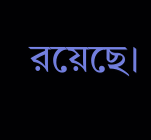রয়েছে।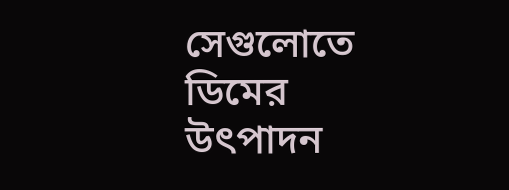সেগুলোতে ডিমের উৎপাদন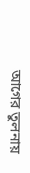আগের তুলনায়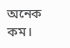অনেক কম।